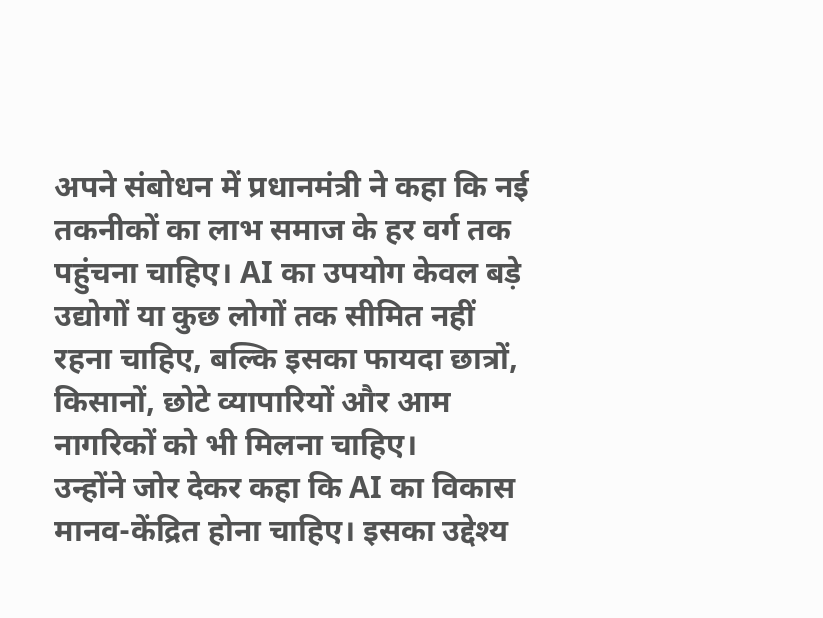अपने संबोधन में प्रधानमंत्री ने कहा कि नई तकनीकों का लाभ समाज के हर वर्ग तक पहुंचना चाहिए। AI का उपयोग केवल बड़े उद्योगों या कुछ लोगों तक सीमित नहीं रहना चाहिए, बल्कि इसका फायदा छात्रों, किसानों, छोटे व्यापारियों और आम नागरिकों को भी मिलना चाहिए।
उन्होंने जोर देकर कहा कि AI का विकास मानव-केंद्रित होना चाहिए। इसका उद्देश्य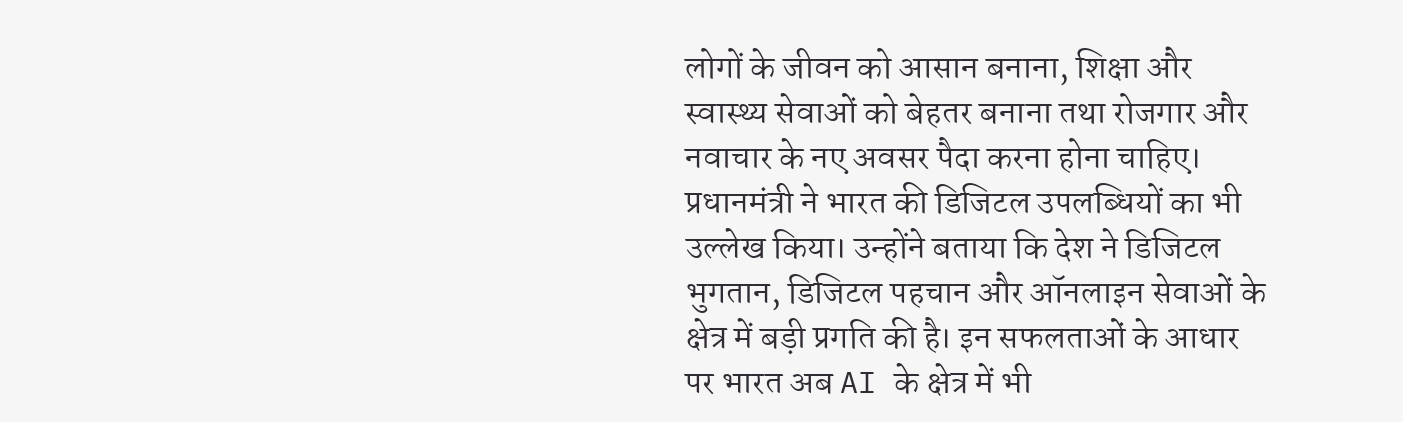लोगों के जीवन को आसान बनाना, शिक्षा और स्वास्थ्य सेवाओं को बेहतर बनाना तथा रोजगार और नवाचार के नए अवसर पैदा करना होना चाहिए।
प्रधानमंत्री ने भारत की डिजिटल उपलब्धियों का भी उल्लेख किया। उन्होंने बताया कि देश ने डिजिटल भुगतान, डिजिटल पहचान और ऑनलाइन सेवाओं के क्षेत्र में बड़ी प्रगति की है। इन सफलताओं के आधार पर भारत अब AI के क्षेत्र में भी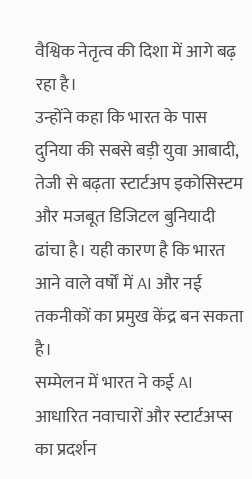वैश्विक नेतृत्व की दिशा में आगे बढ़ रहा है।
उन्होंने कहा कि भारत के पास दुनिया की सबसे बड़ी युवा आबादी, तेजी से बढ़ता स्टार्टअप इकोसिस्टम और मजबूत डिजिटल बुनियादी ढांचा है। यही कारण है कि भारत आने वाले वर्षों में AI और नई तकनीकों का प्रमुख केंद्र बन सकता है।
सम्मेलन में भारत ने कई AI आधारित नवाचारों और स्टार्टअप्स का प्रदर्शन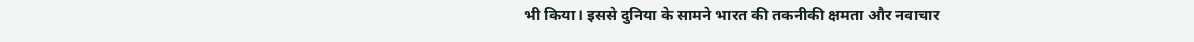भी किया। इससे दुनिया के सामने भारत की तकनीकी क्षमता और नवाचार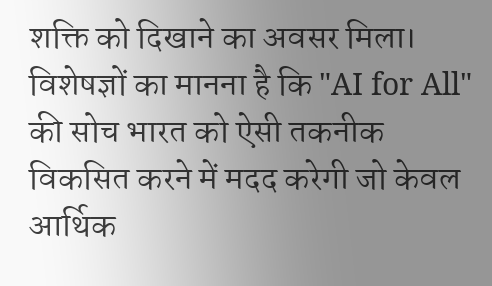शक्ति को दिखाने का अवसर मिला।
विशेषज्ञों का मानना है कि "AI for All" की सोच भारत को ऐसी तकनीक विकसित करने में मदद करेगी जो केवल आर्थिक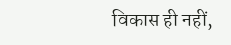विकास ही नहीं,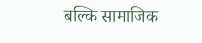बल्कि सामाजिक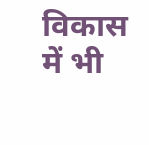विकास में भी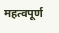महत्वपूर्ण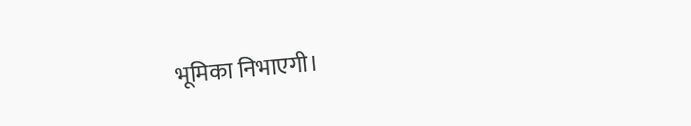भूमिका निभाएगी।